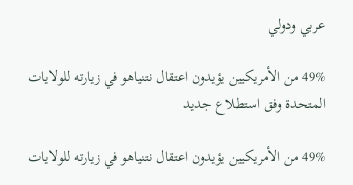عربي ودولي

49% من الأمريكيين يؤيدون اعتقال نتنياهو في زيارته للولايات المتحدة وفق استطلاع جديد

49% من الأمريكيين يؤيدون اعتقال نتنياهو في زيارته للولايات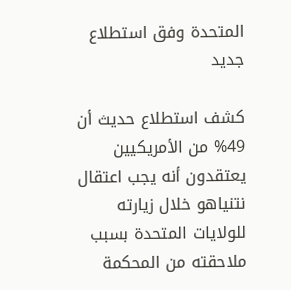المتحدة وفق استطلاع جديد

كشف استطلاع حديث أن 49% من الأمريكيين يعتقدون أنه يجب اعتقال نتنياهو خلال زيارته للولايات المتحدة بسبب ملاحقته من المحكمة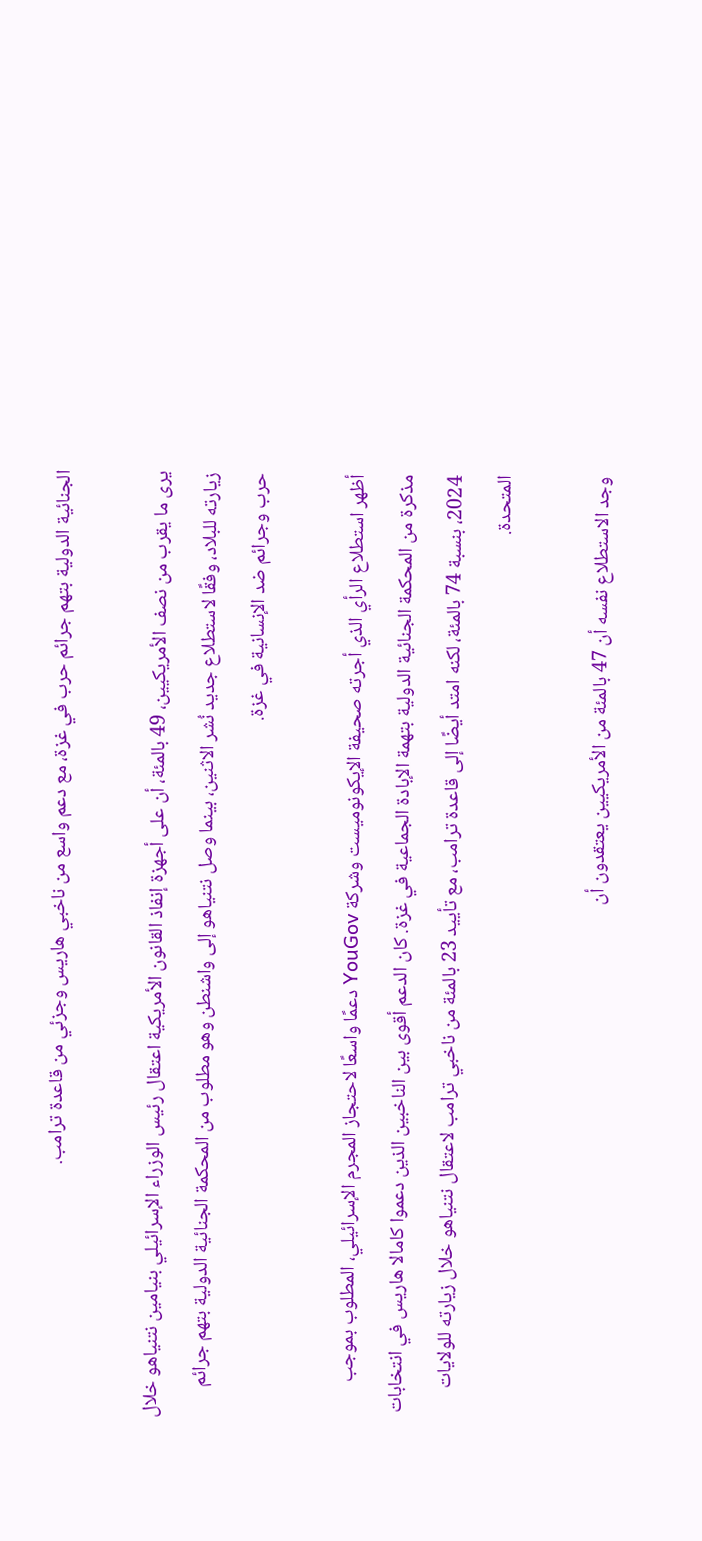الجنائية الدولية بتهم جرائم حرب في غزة، مع دعم واسع من ناخبي هاريس وجزئي من قاعدة ترامب.

يرى ما يقرب من نصف الأمريكيين، 49 بالمئة، أن على أجهزة إنفاذ القانون الأمريكية اعتقال رئيس الوزراء الإسرائيلي بنيامين نتنياهو خلال زيارته للبلاد، وفقًا لاستطلاع جديد نُشر الاثنين، بينما وصل نتنياهو إلى واشنطن وهو مطلوب من المحكمة الجنائية الدولية بتهم جرائم حرب وجرائم ضد الإنسانية في غزة.

أظهر استطلاع الرأي الذي أجرته صحيفة الإيكونوميست وشركة YouGov دعمًا واسعًا لاحتجاز المجرم الإسرائيلي، المطلوب بموجب مذكرة من المحكمة الجنائية الدولية بتهمة الإبادة الجماعية في غزة. كان الدعم أقوى بين الناخبين الذين دعموا كامالا هاريس في انتخابات 2024، بنسبة 74 بالمئة، لكنه امتد أيضًا إلى قاعدة ترامب، مع تأييد 23 بالمئة من ناخبي ترامب لاعتقال نتنياهو خلال زيارته للولايات المتحدة.

وجد الاستطلاع نفسه أن 47 بالمئة من الأمريكيين يعتقدون أن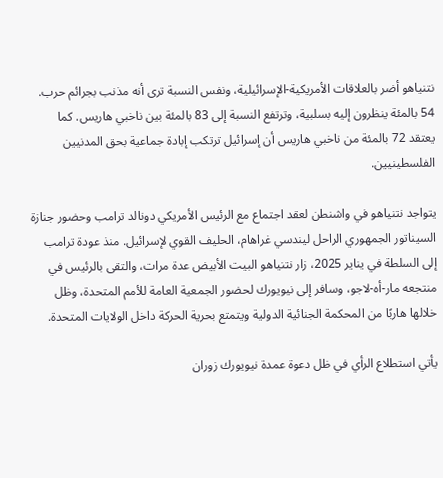نتنياهو أضر بالعلاقات الأمريكية-الإسرائيلية، ونفس النسبة ترى أنه مذنب بجرائم حرب. 54 بالمئة ينظرون إليه بسلبية، وترتفع النسبة إلى 83 بالمئة بين ناخبي هاريس. كما يعتقد 72 بالمئة من ناخبي هاريس أن إسرائيل ترتكب إبادة جماعية بحق المدنيين الفلسطينيين.

يتواجد نتنياهو في واشنطن لعقد اجتماع مع الرئيس الأمريكي دونالد ترامب وحضور جنازة السيناتور الجمهوري الراحل ليندسي غراهام، الحليف القوي لإسرائيل. منذ عودة ترامب إلى السلطة في يناير 2025، زار نتنياهو البيت الأبيض عدة مرات، والتقى بالرئيس في منتجعه مار-أه-لاجو، وسافر إلى نيويورك لحضور الجمعية العامة للأمم المتحدة، وظل خلالها هاربًا من المحكمة الجنائية الدولية ويتمتع بحرية الحركة داخل الولايات المتحدة.

يأتي استطلاع الرأي في ظل دعوة عمدة نيويورك زوران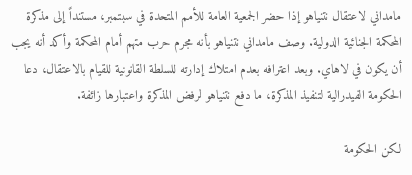مامداني لاعتقال نتنياهو إذا حضر الجمعية العامة للأمم المتحدة في سبتمبر، مستنداً إلى مذكرة المحكمة الجنائية الدولية. وصف مامداني نتنياهو بأنه مجرم حرب متهم أمام المحكمة وأكد أنه يجب أن يكون في لاهاي. وبعد اعترافه بعدم امتلاك إدارته للسلطة القانونية للقيام بالاعتقال، دعا الحكومة الفيدرالية لتنفيذ المذكرة، ما دفع نتنياهو لرفض المذكرة واعتبارها زائفة.

لكن الحكومة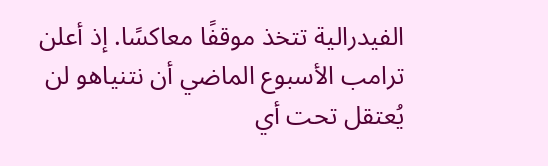الفيدرالية تتخذ موقفًا معاكسًا. إذ أعلن ترامب الأسبوع الماضي أن نتنياهو لن يُعتقل تحت أي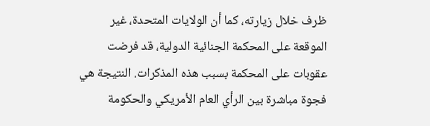ظرف خلال زيارته، كما أن الولايات المتحدة، غير الموقعة على المحكمة الجنائية الدولية، قد فرضت عقوبات على المحكمة بسبب هذه المذكرات. النتيجة هي فجوة مباشرة بين الرأي العام الأمريكي والحكومة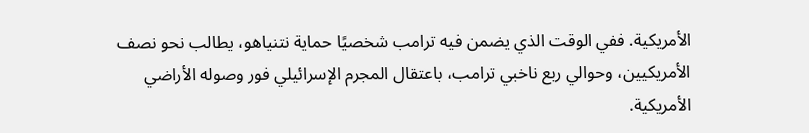الأمريكية. ففي الوقت الذي يضمن فيه ترامب شخصيًا حماية نتنياهو، يطالب نحو نصف الأمريكيين، وحوالي ربع ناخبي ترامب، باعتقال المجرم الإسرائيلي فور وصوله الأراضي الأمريكية.